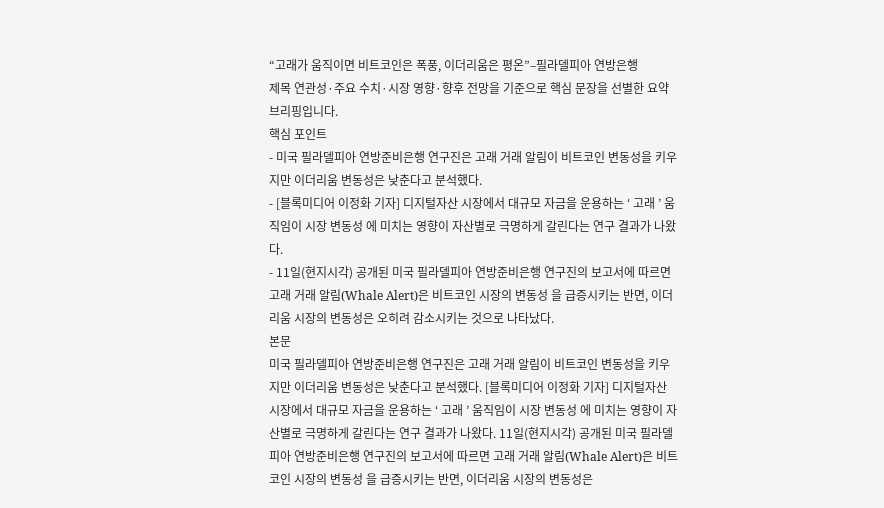“고래가 움직이면 비트코인은 폭풍, 이더리움은 평온”–필라델피아 연방은행
제목 연관성·주요 수치·시장 영향·향후 전망을 기준으로 핵심 문장을 선별한 요약 브리핑입니다.
핵심 포인트
- 미국 필라델피아 연방준비은행 연구진은 고래 거래 알림이 비트코인 변동성을 키우지만 이더리움 변동성은 낮춘다고 분석했다.
- [블록미디어 이정화 기자] 디지털자산 시장에서 대규모 자금을 운용하는 ‘ 고래 ’ 움직임이 시장 변동성 에 미치는 영향이 자산별로 극명하게 갈린다는 연구 결과가 나왔다.
- 11일(현지시각) 공개된 미국 필라델피아 연방준비은행 연구진의 보고서에 따르면 고래 거래 알림(Whale Alert)은 비트코인 시장의 변동성 을 급증시키는 반면, 이더리움 시장의 변동성은 오히려 감소시키는 것으로 나타났다.
본문
미국 필라델피아 연방준비은행 연구진은 고래 거래 알림이 비트코인 변동성을 키우지만 이더리움 변동성은 낮춘다고 분석했다. [블록미디어 이정화 기자] 디지털자산 시장에서 대규모 자금을 운용하는 ‘ 고래 ’ 움직임이 시장 변동성 에 미치는 영향이 자산별로 극명하게 갈린다는 연구 결과가 나왔다. 11일(현지시각) 공개된 미국 필라델피아 연방준비은행 연구진의 보고서에 따르면 고래 거래 알림(Whale Alert)은 비트코인 시장의 변동성 을 급증시키는 반면, 이더리움 시장의 변동성은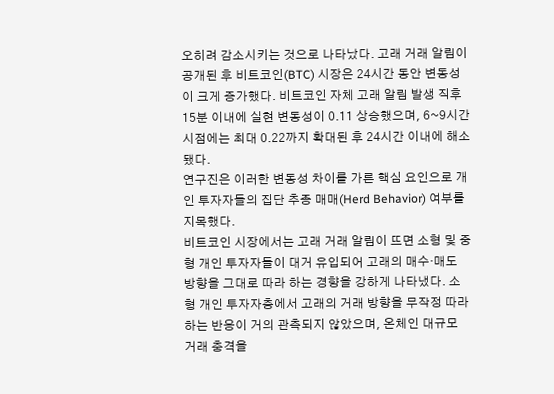오히려 감소시키는 것으로 나타났다. 고래 거래 알림이 공개된 후 비트코인(BTC) 시장은 24시간 동안 변동성이 크게 증가했다. 비트코인 자체 고래 알림 발생 직후 15분 이내에 실현 변동성이 0.11 상승했으며, 6~9시간 시점에는 최대 0.22까지 확대된 후 24시간 이내에 해소됐다.
연구진은 이러한 변동성 차이를 가른 핵심 요인으로 개인 투자자들의 집단 추종 매매(Herd Behavior) 여부를 지목했다.
비트코인 시장에서는 고래 거래 알림이 뜨면 소형 및 중형 개인 투자자들이 대거 유입되어 고래의 매수·매도 방향을 그대로 따라 하는 경향을 강하게 나타냈다. 소형 개인 투자자층에서 고래의 거래 방향을 무작정 따라 하는 반응이 거의 관측되지 않았으며, 온체인 대규모 거래 충격을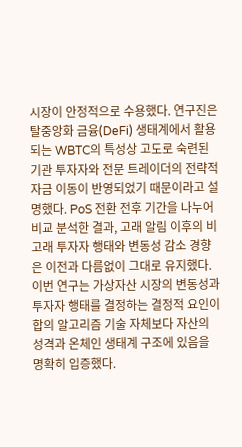시장이 안정적으로 수용했다. 연구진은 탈중앙화 금융(DeFi) 생태계에서 활용되는 WBTC의 특성상 고도로 숙련된 기관 투자자와 전문 트레이더의 전략적 자금 이동이 반영되었기 때문이라고 설명했다. PoS 전환 전후 기간을 나누어 비교 분석한 결과, 고래 알림 이후의 비고래 투자자 행태와 변동성 감소 경향은 이전과 다름없이 그대로 유지했다. 이번 연구는 가상자산 시장의 변동성과 투자자 행태를 결정하는 결정적 요인이 합의 알고리즘 기술 자체보다 자산의 성격과 온체인 생태계 구조에 있음을 명확히 입증했다.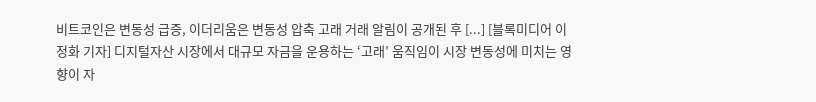비트코인은 변동성 급증, 이더리움은 변동성 압축 고래 거래 알림이 공개된 후 [...] [블록미디어 이정화 기자] 디지털자산 시장에서 대규모 자금을 운용하는 ‘고래’ 움직임이 시장 변동성에 미치는 영향이 자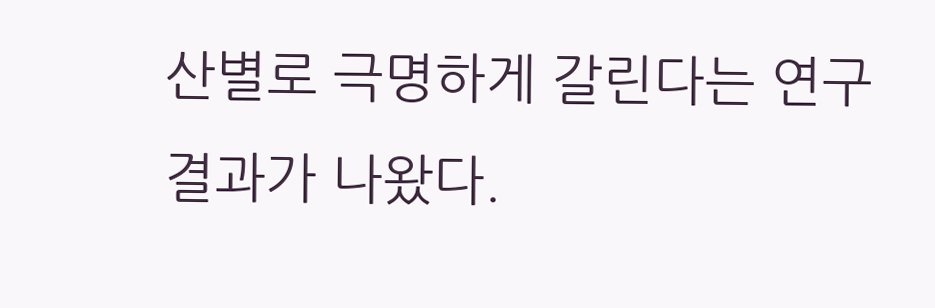산별로 극명하게 갈린다는 연구 결과가 나왔다.